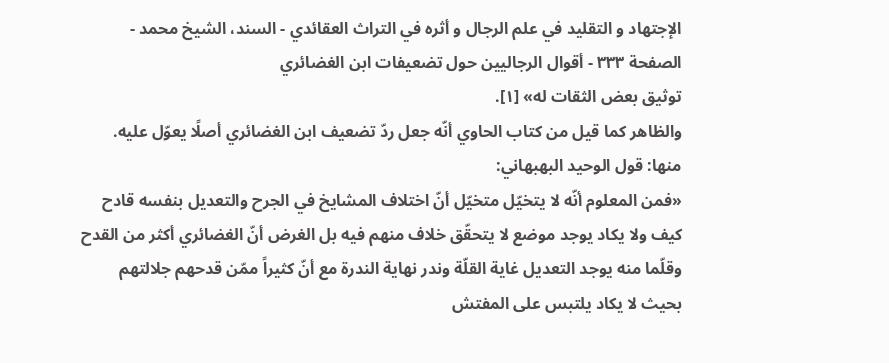الإجتهاد و التقليد في علم الرجال و أثره في التراث العقائدي - السند، الشيخ محمد - الصفحة ٣٣٣ - أقوال الرجاليين حول تضعيفات ابن الغضائري
توثيق بعض الثقات له» [١].
والظاهر كما قيل من كتاب الحاوي أنّه جعل ردّ تضعيف ابن الغضائري أصلًا يعوّل عليه.
منها: قول الوحيد البهبهاني:
«فمن المعلوم أنّه لا يتخيّل متخيّل أنّ اختلاف المشايخ في الجرح والتعديل بنفسه قادح كيف ولا يكاد يوجد موضع لا يتحقّق خلاف منهم فيه بل الغرض أنّ الغضائري أكثر من القدح وقلّما منه يوجد التعديل غاية القلّة وندر نهاية الندرة مع أنّ كثيراً ممّن قدحهم جلالتهم بحيث لا يكاد يلتبس على المفتش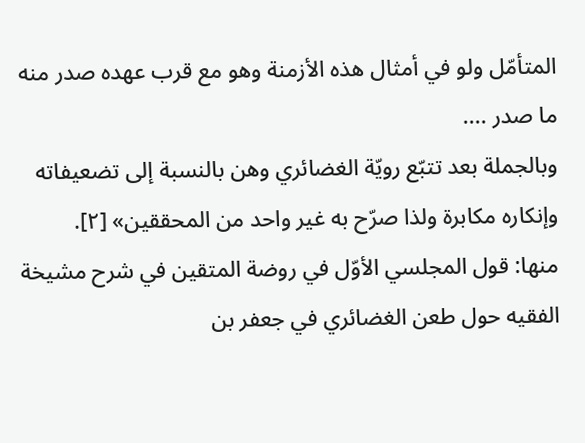المتأمّل ولو في أمثال هذه الأزمنة وهو مع قرب عهده صدر منه ما صدر ....
وبالجملة بعد تتبّع رويّة الغضائري وهن بالنسبة إلى تضعيفاته وإنكاره مكابرة ولذا صرّح به غير واحد من المحققين» [٢].
منها: قول المجلسي الأوّل في روضة المتقين في شرح مشيخة الفقيه حول طعن الغضائري في جعفر بن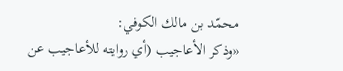محمّد بن مالك الكوفي:
«وذكر الأعاجيب (أي روايته للأعاجيب عن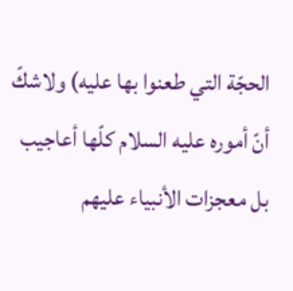الحجّة التي طعنوا بها عليه) ولاشكّ أنّ أموره عليه السلام كلّها أعاجيب بل معجزات الأنبياء عليهم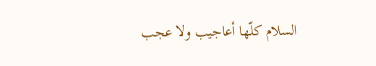السلام كلّها أعاجيب ولا عجب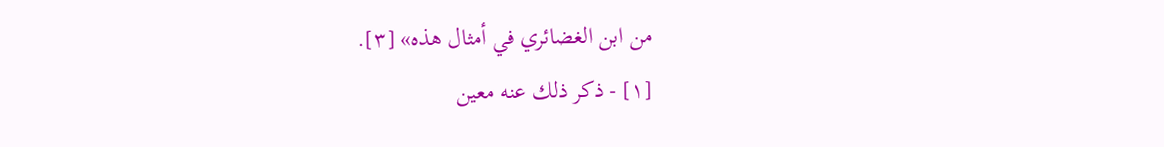من ابن الغضائري في أمثال هذه» [٣].
[١] - ذكر ذلك عنه معين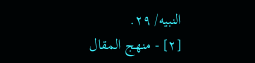النبيه/ ٢٩.
[٢] - منهج المقال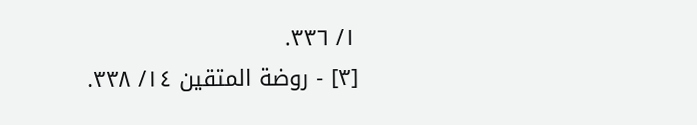١/ ٣٣٦.
[٣] - روضة المتقين ١٤/ ٣٣٨.